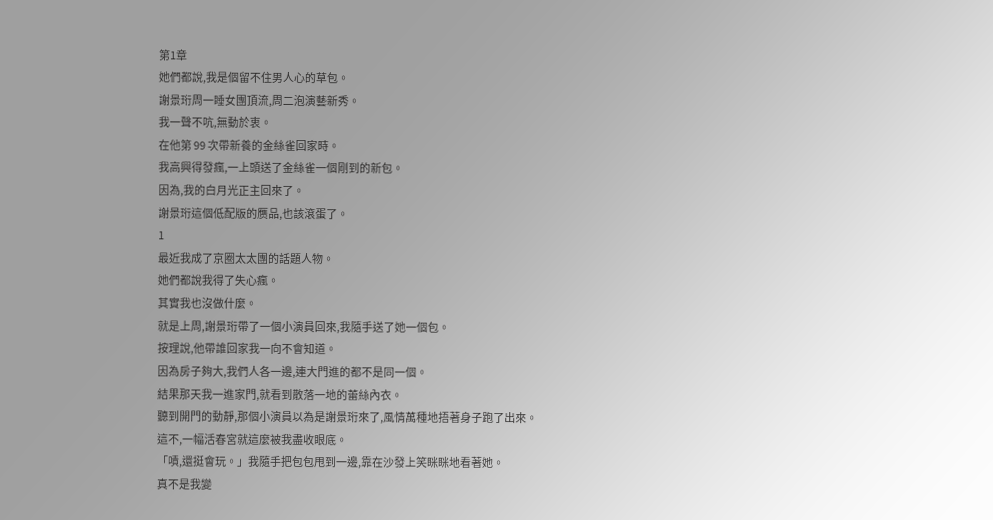第1章
她們都說,我是個留不住男人心的草包。
謝景珩周一睡女團頂流,周二泡演藝新秀。
我一聲不吭,無動於衷。
在他第 99 次帶新養的金絲雀回家時。
我高興得發瘋,一上頭送了金絲雀一個剛到的新包。
因為,我的白月光正主回來了。
謝景珩這個低配版的赝品,也該滾蛋了。
1
最近我成了京圈太太團的話題人物。
她們都說我得了失心瘋。
其實我也沒做什麼。
就是上周,謝景珩帶了一個小演員回來,我隨手送了她一個包。
按理說,他帶誰回家我一向不會知道。
因為房子夠大,我們人各一邊,連大門進的都不是同一個。
結果那天我一進家門,就看到散落一地的蕾絲內衣。
聽到開門的動靜,那個小演員以為是謝景珩來了,風情萬種地捂著身子跑了出來。
這不,一幅活春宮就這麼被我盡收眼底。
「嘖,還挺會玩。」我隨手把包包甩到一邊,靠在沙發上笑眯眯地看著她。
真不是我變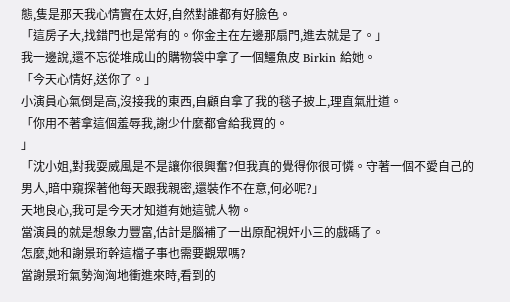態,隻是那天我心情實在太好,自然對誰都有好臉色。
「這房子大,找錯門也是常有的。你金主在左邊那扇門,進去就是了。」
我一邊說,還不忘從堆成山的購物袋中拿了一個鱷魚皮 Birkin 給她。
「今天心情好,送你了。」
小演員心氣倒是高,沒接我的東西,自顧自拿了我的毯子披上,理直氣壯道。
「你用不著拿這個羞辱我,謝少什麼都會給我買的。
」
「沈小姐,對我耍威風是不是讓你很興奮?但我真的覺得你很可憐。守著一個不愛自己的男人,暗中窺探著他每天跟我親密,還裝作不在意,何必呢?」
天地良心,我可是今天才知道有她這號人物。
當演員的就是想象力豐富,估計是腦補了一出原配視奸小三的戲碼了。
怎麼,她和謝景珩幹這檔子事也需要觀眾嗎?
當謝景珩氣勢洶洶地衝進來時,看到的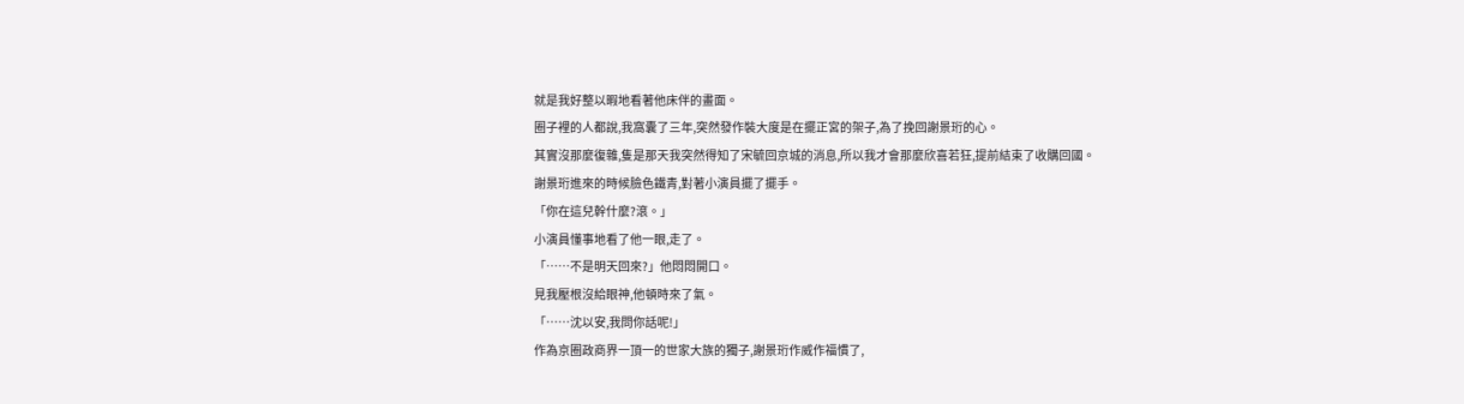就是我好整以暇地看著他床伴的畫面。
圈子裡的人都說,我窩囊了三年,突然發作裝大度是在擺正宮的架子,為了挽回謝景珩的心。
其實沒那麼復雜,隻是那天我突然得知了宋毓回京城的消息,所以我才會那麼欣喜若狂,提前結束了收購回國。
謝景珩進來的時候臉色鐵青,對著小演員擺了擺手。
「你在這兒幹什麼?滾。」
小演員懂事地看了他一眼,走了。
「……不是明天回來?」他悶悶開口。
見我壓根沒給眼神,他頓時來了氣。
「……沈以安,我問你話呢!」
作為京圈政商界一頂一的世家大族的獨子,謝景珩作威作福慣了,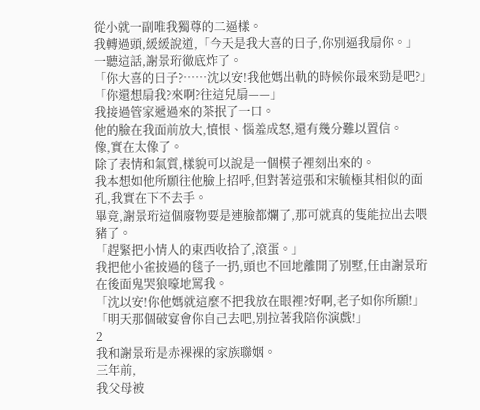從小就一副唯我獨尊的二逼樣。
我轉過頭,緩緩說道,「今天是我大喜的日子,你別逼我扇你。」
一聽這話,謝景珩徹底炸了。
「你大喜的日子?……沈以安!我他媽出軌的時候你最來勁是吧?」
「你還想扇我?來啊?往這兒扇——」
我接過管家遞過來的茶抿了一口。
他的臉在我面前放大,憤恨、惱羞成怒,還有幾分難以置信。
像,實在太像了。
除了表情和氣質,樣貌可以說是一個模子裡刻出來的。
我本想如他所願往他臉上招呼,但對著這張和宋毓極其相似的面孔,我實在下不去手。
畢竟,謝景珩這個廢物要是連臉都爛了,那可就真的隻能拉出去喂豬了。
「趕緊把小情人的東西收拾了,滾蛋。」
我把他小雀披過的毯子一扔,頭也不回地離開了別墅,任由謝景珩在後面鬼哭狼嚎地罵我。
「沈以安!你他媽就這麼不把我放在眼裡?好啊,老子如你所願!」
「明天那個破宴會你自己去吧,別拉著我陪你演戲!」
2
我和謝景珩是赤裸裸的家族聯姻。
三年前,
我父母被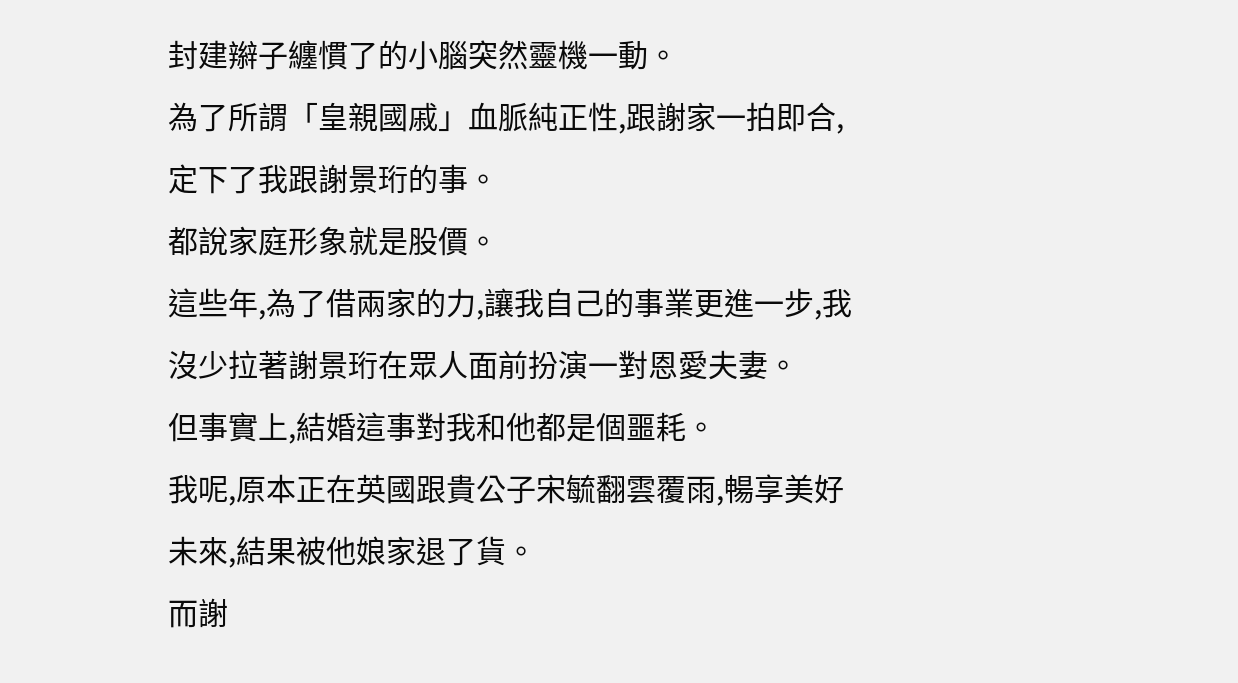封建辮子纏慣了的小腦突然靈機一動。
為了所謂「皇親國戚」血脈純正性,跟謝家一拍即合,定下了我跟謝景珩的事。
都說家庭形象就是股價。
這些年,為了借兩家的力,讓我自己的事業更進一步,我沒少拉著謝景珩在眾人面前扮演一對恩愛夫妻。
但事實上,結婚這事對我和他都是個噩耗。
我呢,原本正在英國跟貴公子宋毓翻雲覆雨,暢享美好未來,結果被他娘家退了貨。
而謝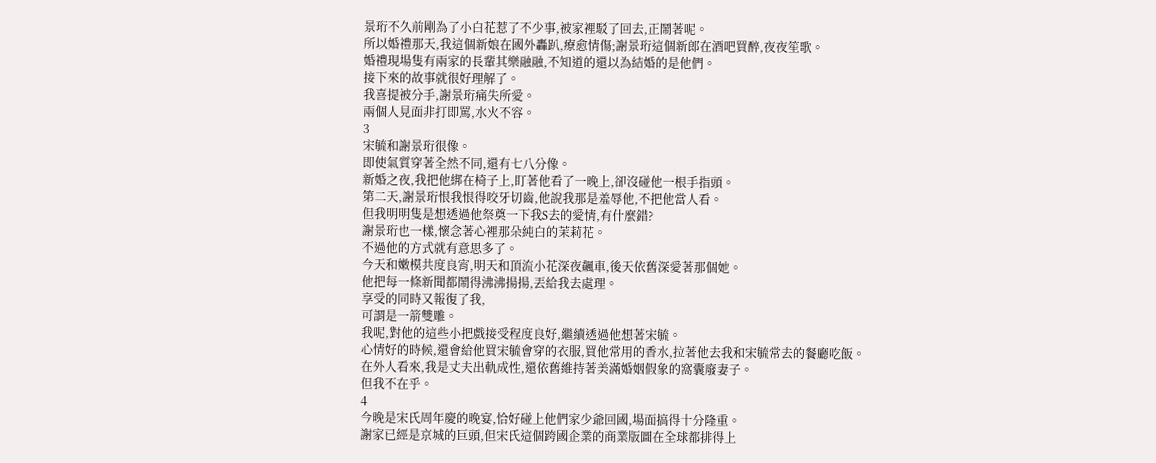景珩不久前剛為了小白花惹了不少事,被家裡駁了回去,正鬧著呢。
所以婚禮那天,我這個新娘在國外轟趴,療愈情傷;謝景珩這個新郎在酒吧買醉,夜夜笙歌。
婚禮現場隻有兩家的長輩其樂融融,不知道的還以為結婚的是他們。
接下來的故事就很好理解了。
我喜提被分手,謝景珩痛失所愛。
兩個人見面非打即罵,水火不容。
3
宋毓和謝景珩很像。
即使氣質穿著全然不同,還有七八分像。
新婚之夜,我把他綁在椅子上,盯著他看了一晚上,卻沒碰他一根手指頭。
第二天,謝景珩恨我恨得咬牙切齒,他說我那是羞辱他,不把他當人看。
但我明明隻是想透過他祭奠一下我S去的愛情,有什麼錯?
謝景珩也一樣,懷念著心裡那朵純白的茉莉花。
不過他的方式就有意思多了。
今天和嫩模共度良宵,明天和頂流小花深夜飆車,後天依舊深愛著那個她。
他把每一條新聞都鬧得沸沸揚揚,丟給我去處理。
享受的同時又報復了我,
可謂是一箭雙雕。
我呢,對他的這些小把戲接受程度良好,繼續透過他想著宋毓。
心情好的時候,還會給他買宋毓會穿的衣服,買他常用的香水,拉著他去我和宋毓常去的餐廳吃飯。
在外人看來,我是丈夫出軌成性,還依舊維持著美滿婚姻假象的窩囊廢妻子。
但我不在乎。
4
今晚是宋氏周年慶的晚宴,恰好碰上他們家少爺回國,場面搞得十分隆重。
謝家已經是京城的巨頭,但宋氏這個跨國企業的商業版圖在全球都排得上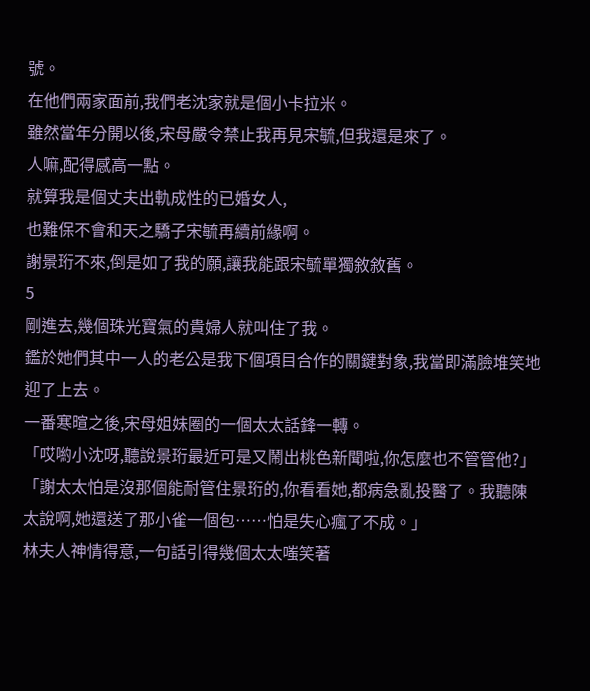號。
在他們兩家面前,我們老沈家就是個小卡拉米。
雖然當年分開以後,宋母嚴令禁止我再見宋毓,但我還是來了。
人嘛,配得感高一點。
就算我是個丈夫出軌成性的已婚女人,
也難保不會和天之驕子宋毓再續前緣啊。
謝景珩不來,倒是如了我的願,讓我能跟宋毓單獨敘敘舊。
5
剛進去,幾個珠光寶氣的貴婦人就叫住了我。
鑑於她們其中一人的老公是我下個項目合作的關鍵對象,我當即滿臉堆笑地迎了上去。
一番寒暄之後,宋母姐妹圈的一個太太話鋒一轉。
「哎喲小沈呀,聽說景珩最近可是又鬧出桃色新聞啦,你怎麼也不管管他?」
「謝太太怕是沒那個能耐管住景珩的,你看看她,都病急亂投醫了。我聽陳太說啊,她還送了那小雀一個包……怕是失心瘋了不成。」
林夫人神情得意,一句話引得幾個太太嗤笑著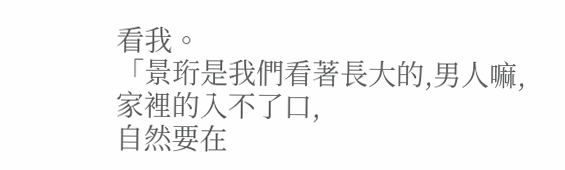看我。
「景珩是我們看著長大的,男人嘛,家裡的入不了口,
自然要在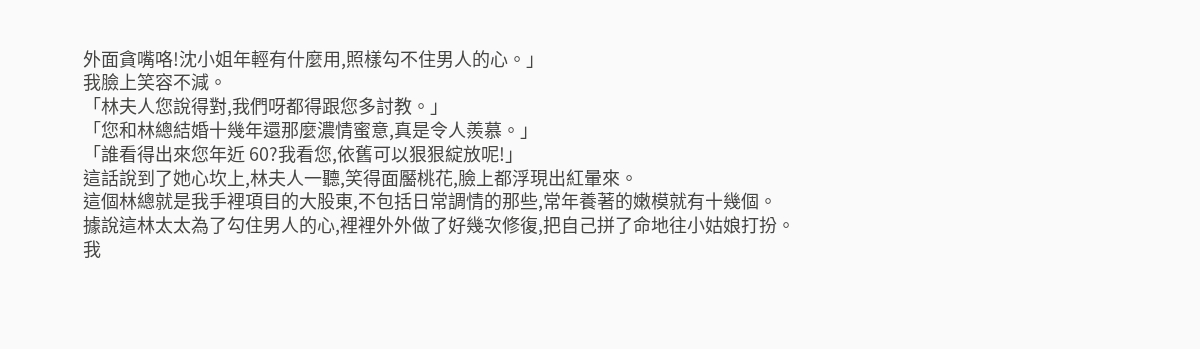外面貪嘴咯!沈小姐年輕有什麼用,照樣勾不住男人的心。」
我臉上笑容不減。
「林夫人您說得對,我們呀都得跟您多討教。」
「您和林總結婚十幾年還那麼濃情蜜意,真是令人羨慕。」
「誰看得出來您年近 60?我看您,依舊可以狠狠綻放呢!」
這話說到了她心坎上,林夫人一聽,笑得面靨桃花,臉上都浮現出紅暈來。
這個林總就是我手裡項目的大股東,不包括日常調情的那些,常年養著的嫩模就有十幾個。
據說這林太太為了勾住男人的心,裡裡外外做了好幾次修復,把自己拼了命地往小姑娘打扮。
我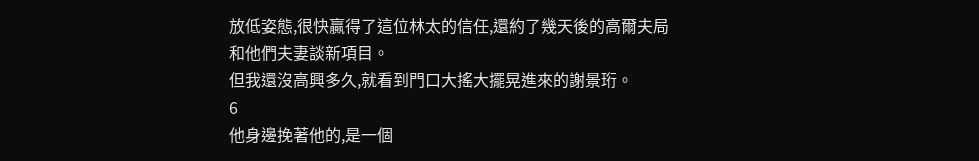放低姿態,很快贏得了這位林太的信任,還約了幾天後的高爾夫局和他們夫妻談新項目。
但我還沒高興多久,就看到門口大搖大擺晃進來的謝景珩。
6
他身邊挽著他的,是一個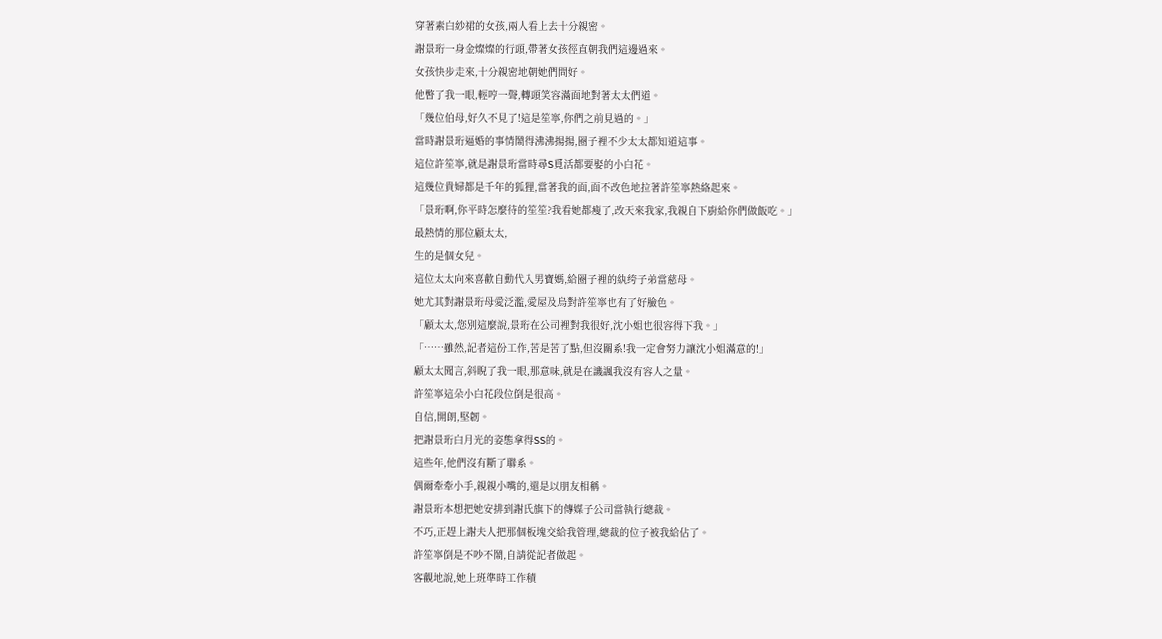穿著素白紗裙的女孩,兩人看上去十分親密。
謝景珩一身金燦燦的行頭,帶著女孩徑直朝我們這邊過來。
女孩快步走來,十分親密地朝她們問好。
他瞥了我一眼,輕哼一聲,轉頭笑容滿面地對著太太們道。
「幾位伯母,好久不見了!這是笙寧,你們之前見過的。」
當時謝景珩逼婚的事情鬧得沸沸揚揚,圈子裡不少太太都知道這事。
這位許笙寧,就是謝景珩當時尋S覓活都要娶的小白花。
這幾位貴婦都是千年的狐狸,當著我的面,面不改色地拉著許笙寧熱絡起來。
「景珩啊,你平時怎麼待的笙笙?我看她都瘦了,改天來我家,我親自下廚給你們做飯吃。」
最熱情的那位顧太太,
生的是個女兒。
這位太太向來喜歡自動代入男寶媽,給圈子裡的紈绔子弟當慈母。
她尤其對謝景珩母愛泛濫,愛屋及烏對許笙寧也有了好臉色。
「顧太太,您別這麼說,景珩在公司裡對我很好,沈小姐也很容得下我。」
「……雖然,記者這份工作,苦是苦了點,但沒關系!我一定會努力讓沈小姐滿意的!」
顧太太聞言,斜睨了我一眼,那意味,就是在譏諷我沒有容人之量。
許笙寧這朵小白花段位倒是很高。
自信,開朗,堅韌。
把謝景珩白月光的姿態拿得SS的。
這些年,他們沒有斷了聯系。
偶爾牽牽小手,親親小嘴的,還是以朋友相稱。
謝景珩本想把她安排到謝氏旗下的傳媒子公司當執行總裁。
不巧,正趕上謝夫人把那個板塊交給我管理,總裁的位子被我給佔了。
許笙寧倒是不吵不鬧,自請從記者做起。
客觀地說,她上班準時工作積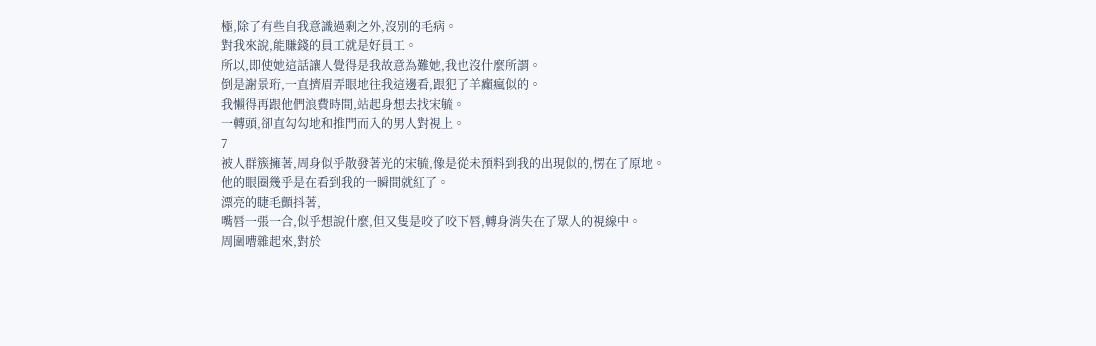極,除了有些自我意識過剩之外,沒別的毛病。
對我來說,能賺錢的員工就是好員工。
所以,即使她這話讓人覺得是我故意為難她,我也沒什麼所謂。
倒是謝景珩,一直擠眉弄眼地往我這邊看,跟犯了羊癲瘋似的。
我懶得再跟他們浪費時間,站起身想去找宋毓。
一轉頭,卻直勾勾地和推門而入的男人對視上。
7
被人群簇擁著,周身似乎散發著光的宋毓,像是從未預料到我的出現似的,愣在了原地。
他的眼圈幾乎是在看到我的一瞬間就紅了。
漂亮的睫毛顫抖著,
嘴唇一張一合,似乎想說什麼,但又隻是咬了咬下唇,轉身消失在了眾人的視線中。
周圍嘈雜起來,對於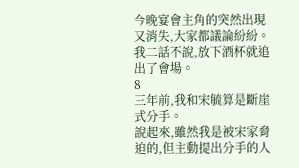今晚宴會主角的突然出現又消失,大家都議論紛紛。
我二話不說,放下酒杯就追出了會場。
8
三年前,我和宋毓算是斷崖式分手。
說起來,雖然我是被宋家脅迫的,但主動提出分手的人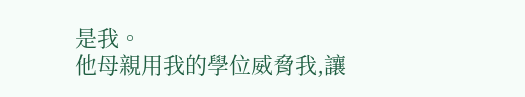是我。
他母親用我的學位威脅我,讓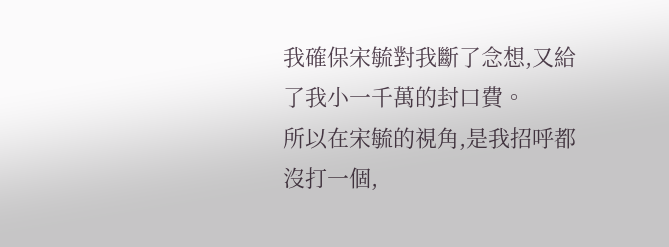我確保宋毓對我斷了念想,又給了我小一千萬的封口費。
所以在宋毓的視角,是我招呼都沒打一個,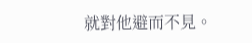就對他避而不見。